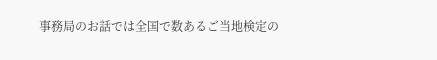事務局のお話では全国で数あるご当地検定の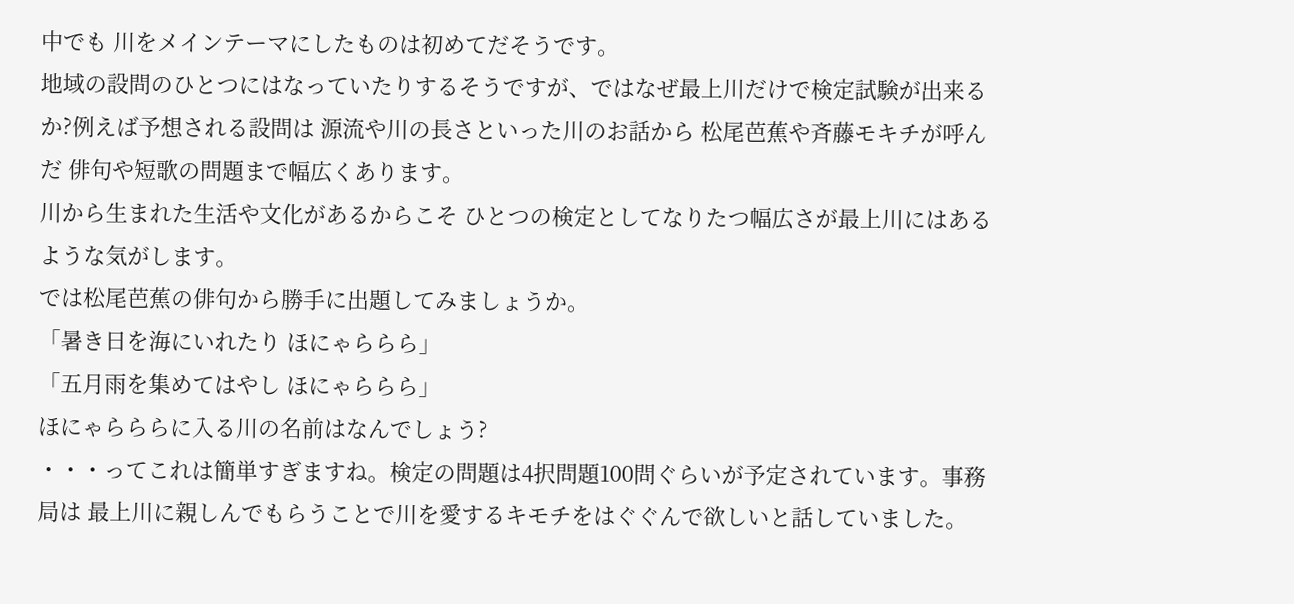中でも 川をメインテーマにしたものは初めてだそうです。
地域の設問のひとつにはなっていたりするそうですが、ではなぜ最上川だけで検定試験が出来るか?例えば予想される設問は 源流や川の長さといった川のお話から 松尾芭蕉や斉藤モキチが呼んだ 俳句や短歌の問題まで幅広くあります。
川から生まれた生活や文化があるからこそ ひとつの検定としてなりたつ幅広さが最上川にはあるような気がします。
では松尾芭蕉の俳句から勝手に出題してみましょうか。
「暑き日を海にいれたり ほにゃららら」
「五月雨を集めてはやし ほにゃららら」
ほにゃらららに入る川の名前はなんでしょう?
・・・ってこれは簡単すぎますね。検定の問題は4択問題100問ぐらいが予定されています。事務局は 最上川に親しんでもらうことで川を愛するキモチをはぐぐんで欲しいと話していました。